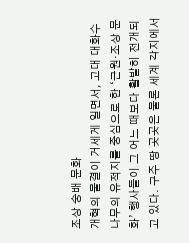조상 숭배 문화
개혁의 물결이 거세게 일면서, 고대 대화수 나무의 유적지를 중심으로 한 ‘근원·조상 문화’ 행사들이 그 어느 때보다 활발히 전개되고 있다. 구주 땅 곳곳은 물론 세계 각지에서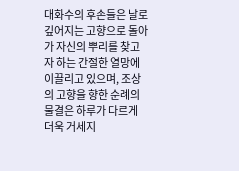대화수의 후손들은 날로 깊어지는 고향으로 돌아가 자신의 뿌리를 찾고자 하는 간절한 열망에 이끌리고 있으며, 조상의 고향을 향한 순례의 물결은 하루가 다르게 더욱 거세지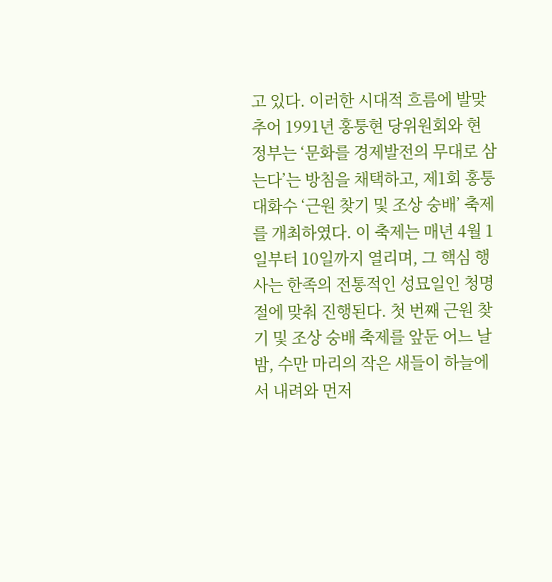고 있다. 이러한 시대적 흐름에 발맞추어 1991년 홍퉁현 당위원회와 현 정부는 ‘문화를 경제발전의 무대로 삼는다’는 방침을 채택하고, 제1회 홍퉁 대화수 ‘근원 찾기 및 조상 숭배’ 축제를 개최하였다. 이 축제는 매년 4월 1일부터 10일까지 열리며, 그 핵심 행사는 한족의 전통적인 성묘일인 청명절에 맞춰 진행된다. 첫 번째 근원 찾기 및 조상 숭배 축제를 앞둔 어느 날 밤, 수만 마리의 작은 새들이 하늘에서 내려와 먼저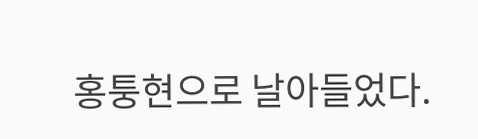홍퉁현으로 날아들었다.